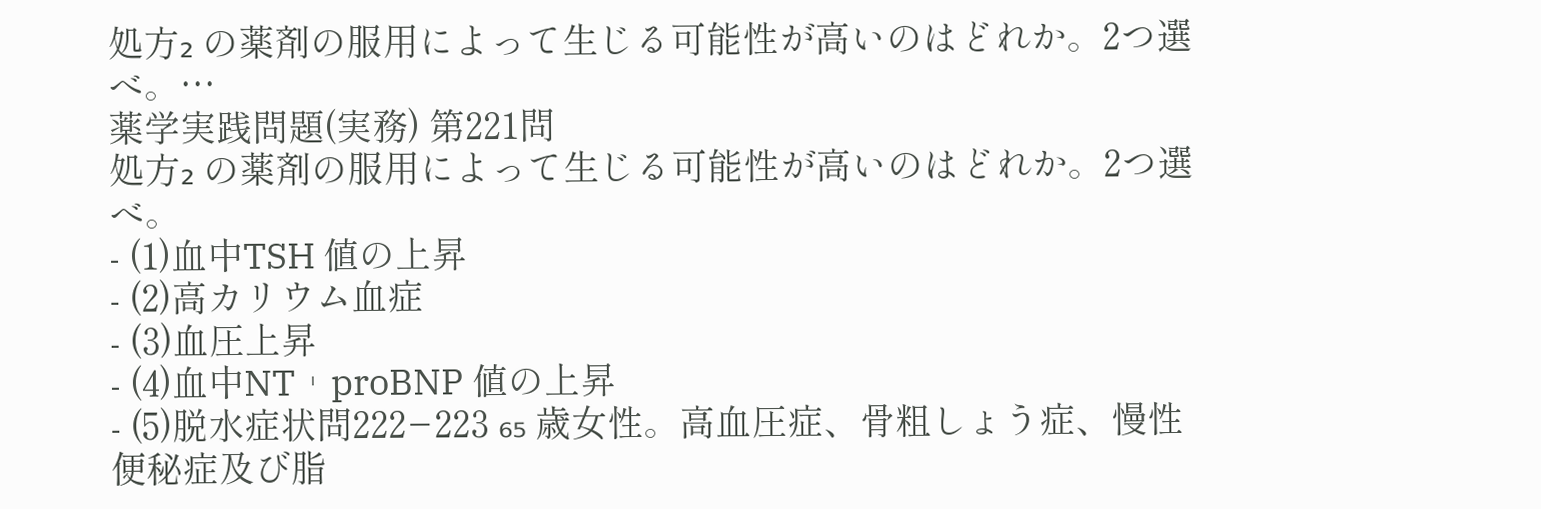処方₂ の薬剤の服用によって生じる可能性が高いのはどれか。2つ選べ。…
薬学実践問題(実務) 第221問
処方₂ の薬剤の服用によって生じる可能性が高いのはどれか。2つ選べ。
- (1)血中TSH 値の上昇
- (2)高カリウム血症
- (3)血圧上昇
- (4)血中NT︲proBNP 値の上昇
- (5)脱水症状問222−223 ₆₅ 歳女性。高血圧症、骨粗しょう症、慢性便秘症及び脂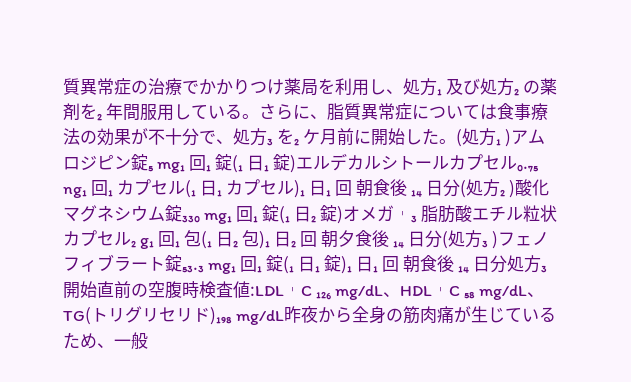質異常症の治療でかかりつけ薬局を利用し、処方₁ 及び処方₂ の薬剤を₂ 年間服用している。さらに、脂質異常症については食事療法の効果が不十分で、処方₃ を₂ ケ月前に開始した。(処方₁ )アムロジピン錠₅ mg₁ 回₁ 錠(₁ 日₁ 錠)エルデカルシトールカプセル₀.₇₅ ng₁ 回₁ カプセル(₁ 日₁ カプセル)₁ 日₁ 回 朝食後 ₁₄ 日分(処方₂ )酸化マグネシウム錠₃₃₀ mg₁ 回₁ 錠(₁ 日₂ 錠)オメガ︲₃ 脂肪酸エチル粒状カプセル₂ g₁ 回₁ 包(₁ 日₂ 包)₁ 日₂ 回 朝夕食後 ₁₄ 日分(処方₃ )フェノフィブラート錠₅₃.₃ mg₁ 回₁ 錠(₁ 日₁ 錠)₁ 日₁ 回 朝食後 ₁₄ 日分処方₃ 開始直前の空腹時検査値:LDL︲C ₁₂₆ mg/dL、HDL︲C ₅₈ mg/dL、TG(トリグリセリド)₁₉₈ mg/dL昨夜から全身の筋肉痛が生じているため、一般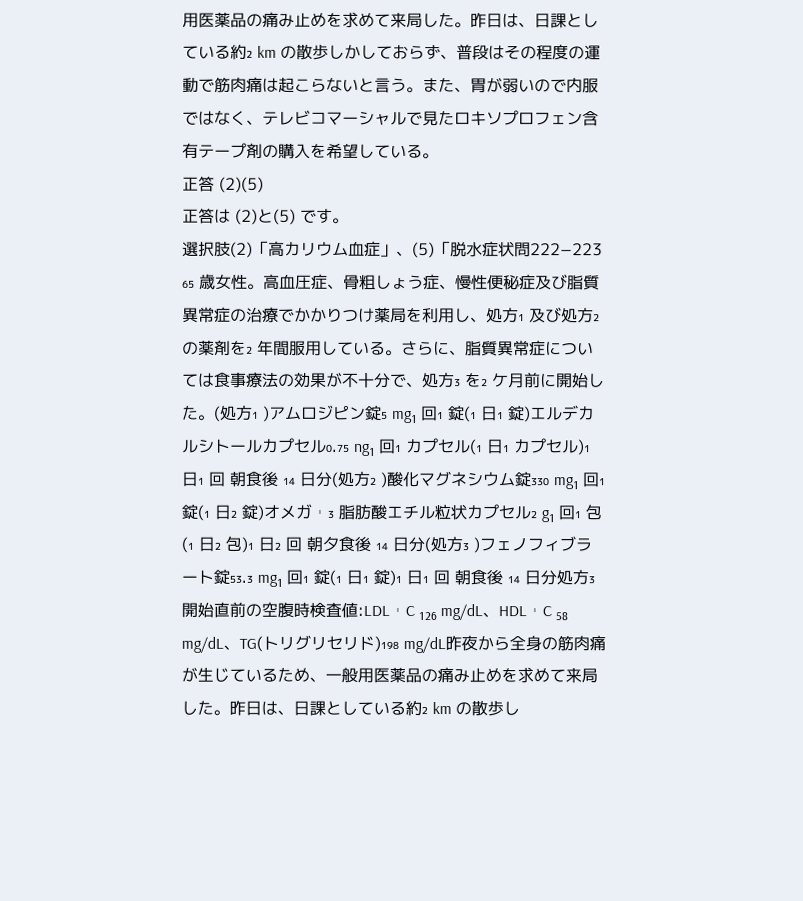用医薬品の痛み止めを求めて来局した。昨日は、日課としている約₂ km の散歩しかしておらず、普段はその程度の運動で筋肉痛は起こらないと言う。また、胃が弱いので内服ではなく、テレビコマーシャルで見たロキソプロフェン含有テープ剤の購入を希望している。
正答 (2)(5)
正答は (2)と(5) です。
選択肢(2)「高カリウム血症」、(5)「脱水症状問222−223 ₆₅ 歳女性。高血圧症、骨粗しょう症、慢性便秘症及び脂質異常症の治療でかかりつけ薬局を利用し、処方₁ 及び処方₂ の薬剤を₂ 年間服用している。さらに、脂質異常症については食事療法の効果が不十分で、処方₃ を₂ ケ月前に開始した。(処方₁ )アムロジピン錠₅ mg₁ 回₁ 錠(₁ 日₁ 錠)エルデカルシトールカプセル₀.₇₅ ng₁ 回₁ カプセル(₁ 日₁ カプセル)₁ 日₁ 回 朝食後 ₁₄ 日分(処方₂ )酸化マグネシウム錠₃₃₀ mg₁ 回₁ 錠(₁ 日₂ 錠)オメガ︲₃ 脂肪酸エチル粒状カプセル₂ g₁ 回₁ 包(₁ 日₂ 包)₁ 日₂ 回 朝夕食後 ₁₄ 日分(処方₃ )フェノフィブラート錠₅₃.₃ mg₁ 回₁ 錠(₁ 日₁ 錠)₁ 日₁ 回 朝食後 ₁₄ 日分処方₃ 開始直前の空腹時検査値:LDL︲C ₁₂₆ mg/dL、HDL︲C ₅₈ mg/dL、TG(トリグリセリド)₁₉₈ mg/dL昨夜から全身の筋肉痛が生じているため、一般用医薬品の痛み止めを求めて来局した。昨日は、日課としている約₂ km の散歩し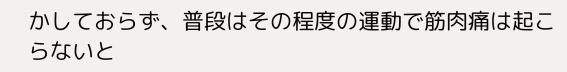かしておらず、普段はその程度の運動で筋肉痛は起こらないと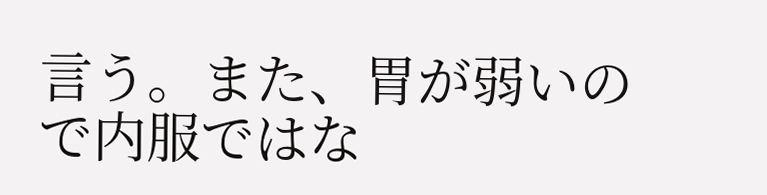言う。また、胃が弱いので内服ではな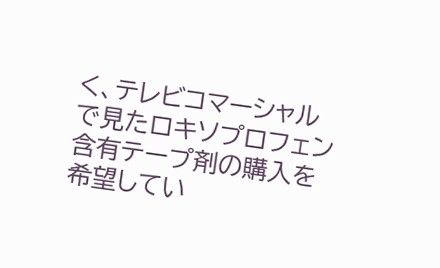く、テレビコマーシャルで見たロキソプロフェン含有テープ剤の購入を希望してい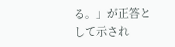る。」が正答として示され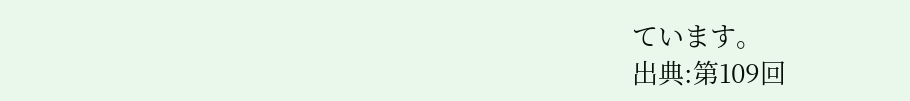ています。
出典:第109回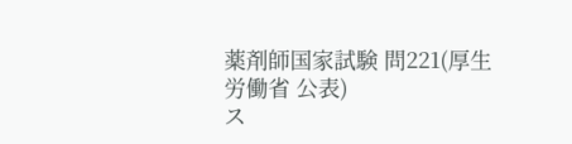薬剤師国家試験 問221(厚生労働省 公表)
ス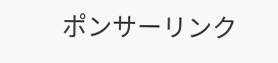ポンサーリンク